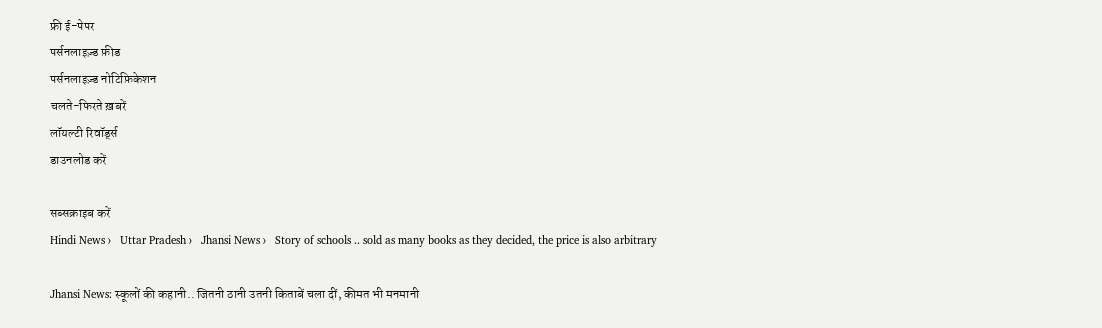फ्री ई-पेपर
पर्सनलाइज़्ड फ़ीड
पर्सनलाइज़्ड नोटिफ़िकेशन
चलते-फिरते ख़बरें
लॉयल्टी रिवॉर्ड्स
डाउनलोड करें

सब्सक्राइब करें
Hindi News ›   Uttar Pradesh ›   Jhansi News ›   Story of schools .. sold as many books as they decided, the price is also arbitrary

Jhansi News: स्कूलों की कहानी.. जितनी ठानी उतनी किताबें चला दीं, कीमत भी मनमानी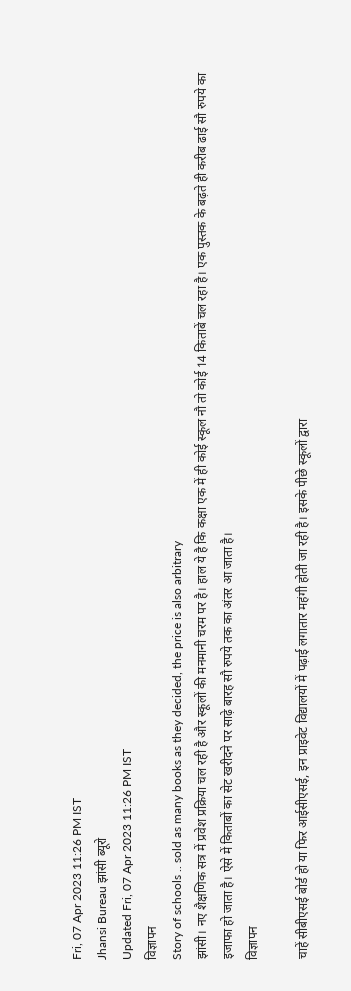Fri, 07 Apr 2023 11:26 PM IST
Jhansi Bureau झांसी ब्यूरो
Updated Fri, 07 Apr 2023 11:26 PM IST
विज्ञापन
Story of schools .. sold as many books as they decided, the price is also arbitrary
झांसी। नए शैक्षणिक सत्र में प्रवेश प्रक्रिया चल रही है और स्कूलों की मनमानी चरम पर है। हाल ये है कि कक्षा एक में ही कोई स्कूल नौ तो कोई 14 किताबें चल रहा है। एक पुस्तक के बढ़ते ही करीब ढाई सौ रुपये का इजाफा हो जाता है। ऐसे में किताबों का सेट खरीदने पर साढ़े बारह सौ रुपये तक का अंतर आ जाता है।
विज्ञापन

चाहें सीबीएसई बोर्ड हो या फिर आईसीएसई, इन प्राइवेट विद्यालयों में पढ़ाई लगातार महंगी होती जा रही है। इसके पीछे स्कूलों द्वारा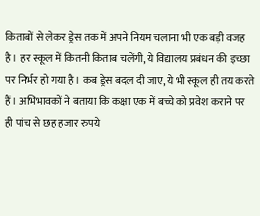किताबों से लेकर ड्रेस तक में अपने नियम चलाना भी एक बड़ी वजह है। हर स्कूल में कितनी किताब चलेंगी, ये विद्यालय प्रबंधन की इच्छा पर निर्भर हो गया है। कब ड्रेस बदल दी जाए, ये भी स्कूल ही तय करते हैं। अभिभावकों ने बताया कि कक्षा एक में बच्चे को प्रवेश कराने पर ही पांच से छह हजार रुपये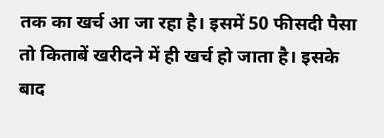तक का खर्च आ जा रहा है। इसमें 50 फीसदी पैसा तो किताबें खरीदने में ही खर्च हो जाता है। इसके बाद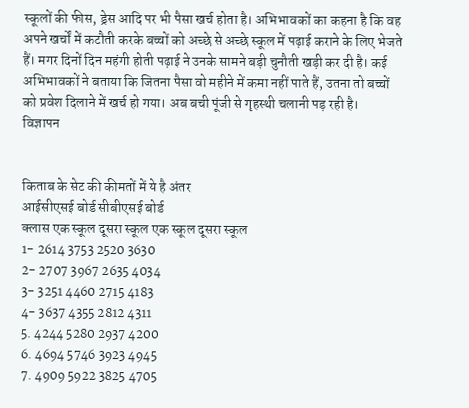स्कूलों की फीस, ड्रेस आदि पर भी पैसा खर्च होता है। अभिभावकों का कहना है कि वह अपने खर्चों में कटौती करके बच्चों को अच्छे से अच्छे स्कूल में पढ़ाई कराने के लिए भेजते हैं। मगर दिनों दिन महंगी होती पढ़ाई ने उनके सामने बड़ी चुनौती खड़ी कर दी है। कई अभिभावकों ने बताया कि जितना पैसा वो महीने में कमा नहीं पाते हैं, उतना तो बच्चों को प्रवेश दिलाने में खर्च हो गया। अब बची पूंजी से गृहस्थी चलानी पड़ रही है।
विज्ञापन


किताब के सेट की कीमतों में ये है अंतर
आईसीएसई बोर्ड सीबीएसई बोर्ड
क्लास एक स्कूल दूसरा स्कूल एक स्कूल दूसरा स्कूल
1- 2614 3753 2520 3630
2- 2707 3967 2635 4034
3- 3251 4460 2715 4183
4- 3637 4355 2812 4311
5. 4244 5280 2937 4200
6. 4694 5746 3923 4945
7. 4909 5922 3825 4705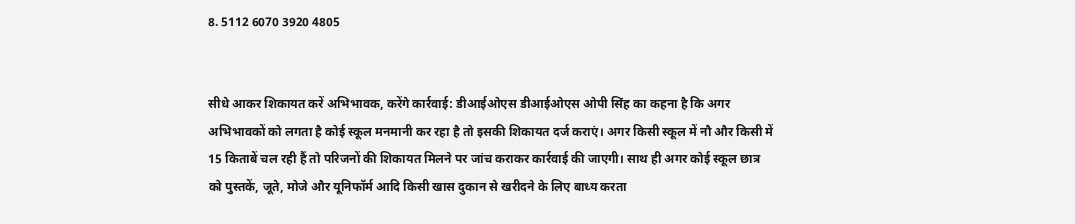8. 5112 6070 3920 4805


सीधे आकर शिकायत करें अभिभावक, करेंगे कार्रवाई: डीआईओएस डीआईओएस ओपी सिंह का कहना है कि अगर अभिभावकों को लगता है कोई स्कूल मनमानी कर रहा है तो इसकी शिकायत दर्ज कराएं। अगर किसी स्कूल में नौ और किसी में 15 किताबें चल रही हैं तो परिजनों की शिकायत मिलने पर जांच कराकर कार्रवाई की जाएगी। साथ ही अगर कोई स्कूल छात्र को पुस्तकें, जूते, मोजे और यूनिफॉर्म आदि किसी खास दुकान से खरीदने के लिए बाध्य करता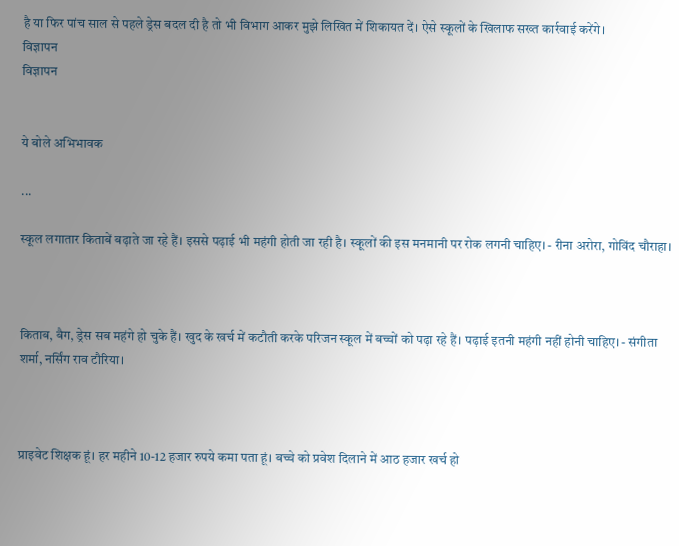है या फिर पांच साल से पहले ड्रेस बदल दी है तो भी विभाग आकर मुझे लिखित में शिकायत दें। ऐसे स्कूलों के खिलाफ सख्त कार्रवाई करेंगे।
विज्ञापन
विज्ञापन


ये बोले अभिभावक

...

स्कूल लगातार किताबें बढ़ाते जा रहे हैं। इससे पढ़ाई भी महंगी होती जा रही है। स्कूलों की इस मनमानी पर रोक लगनी चाहिए। - रीना अरोरा, गोविंद चौराहा।



किताब, बैग, ड्रेस सब महंगे हो चुके हैं। खुद के खर्च में कटौती करके परिजन स्कूल में बच्चों को पढ़ा रहे हैं। पढ़ाई इतनी महंगी नहीं होनी चाहिए। - संगीता शर्मा, नर्सिंग राव टौरिया।



प्राइवेट शिक्षक हूं। हर महीने 10-12 हजार रुपये कमा पता हूं। बच्चे को प्रवेश दिलाने में आठ हजार खर्च हो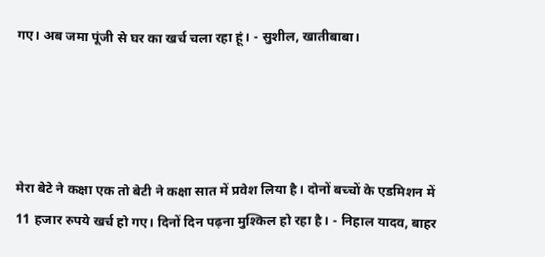गए। अब जमा पूंजी से घर का खर्च चला रहा हूं। - सुशील, खातीबाबा।




मेरा बेटे ने कक्षा एक तो बेटी ने कक्षा सात में प्रवेश लिया है। दोनों बच्चों के एडमिशन में 11 हजार रुपये खर्च हो गए। दिनों दिन पढ़ना मुश्किल हो रहा है। - निहाल यादव, बाहर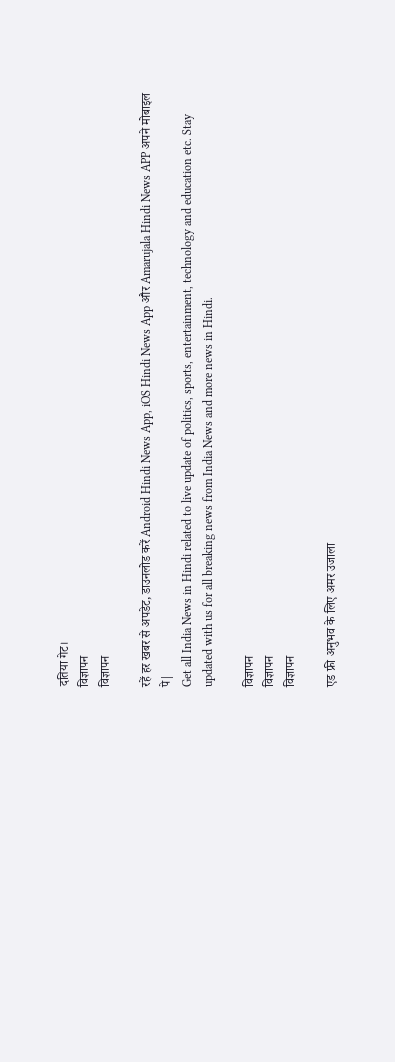दतिया गेट।
विज्ञापन
विज्ञापन

रहें हर खबर से अपडेट, डाउनलोड करें Android Hindi News App, iOS Hindi News App और Amarujala Hindi News APP अपने मोबाइल पे|
Get all India News in Hindi related to live update of politics, sports, entertainment, technology and education etc. Stay updated with us for all breaking news from India News and more news in Hindi.

विज्ञापन
विज्ञापन
विज्ञापन

एड फ्री अनुभव के लिए अमर उजाला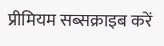प्रीमियम सब्सक्राइब करें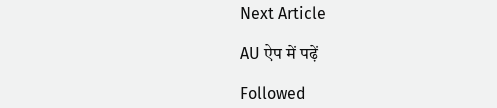Next Article

AU ऐप में पढ़ें

Followed